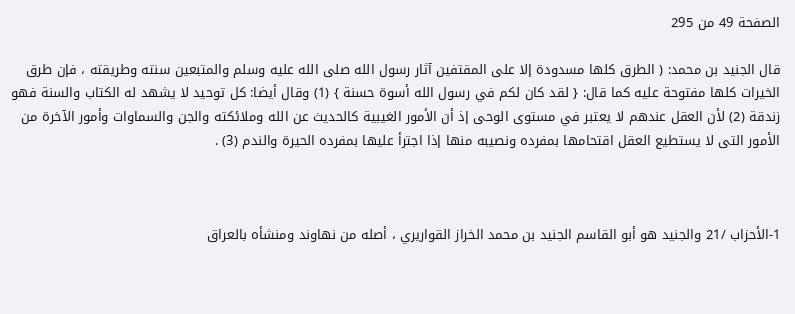الصفحة 49 من 295

قال الجنيد بن محمد: ( الطرق كلها مسدودة إلا على المقتفين آثار رسول الله صلى الله عليه وسلم والمتبعين سنته وطريقته ، فإن طرق الخيرات كلها مفتوحة عليه كما قال: { لقد كان لكم في رسول الله أسوة حسنة } (1) وقال أيضا: كل توحيد لا يشهد له الكتاب والسنة فهو زندقة (2) لأن العقل عندهم لا يعتبر في مستوى الوحى إذ أن الأمور الغيبية كالحديث عن الله وملائكته والجن والسماوات وأمور الآخرة من الأمور التى لا يستطيع العقل اقتحامها بمفرده ونصيبه منها إذا اجترأ عليها بمفرده الحيرة والندم (3) .



1-الأحزاب /21 والجنيد هو أبو القاسم الجنيد بن محمد الخراز القواريري ، أصله من نهاوند ومنشأه بالعراق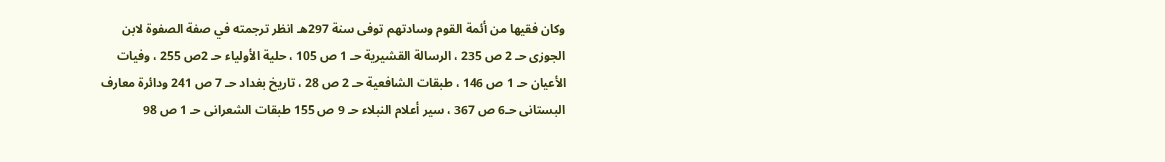وكان فقيها من أئمة القوم وسادتهم توفى سنة 297هـ انظر ترجمته في صفة الصفوة لابن الجوزى حـ 2 ص 235 ، الرسالة القشيرية حـ 1 ص 105 ، حلية الأولياء حـ 2ص 255 ، وفيات الأعيان حـ 1 ص 146 ، طبقات الشافعية حـ 2 ص 28 ، تاريخ بغداد حـ 7 ص 241 ودائرة معارف البستانى حـ6 ص 367 ، سير أعلام النبلاء حـ 9 ص 155 طبقات الشعرانى حـ 1 ص 98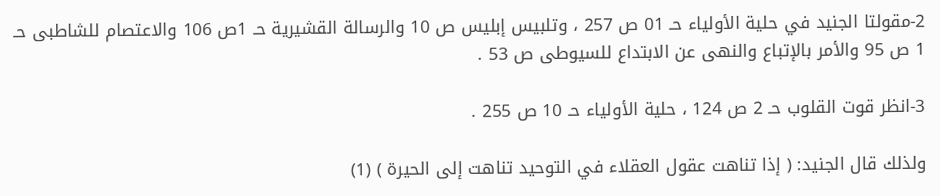2-مقولتا الجنيد في حلية الأولياء حـ 01 ص 257 ، وتلبيس إبليس ص 10 والرسالة القشيرية حـ 1ص 106 والاعتصام للشاطبى حـ 1 ص 95 والأمر بالإتباع والنهى عن الابتداع للسيوطى ص 53 .

3-انظر قوت القلوب حـ 2 ص 124 ، حلية الأولياء حـ 10 ص 255 .

ولذلك قال الجنيد: ( إذا تناهت عقول العقلاء في التوحيد تناهت إلى الحيرة ) (1)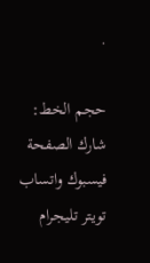.

حجم الخط:
شارك الصفحة
فيسبوك واتساب تويتر تليجرام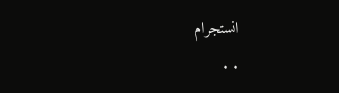انستجرام
. .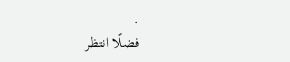.
فضلًا انتظر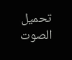تحميل الصوت